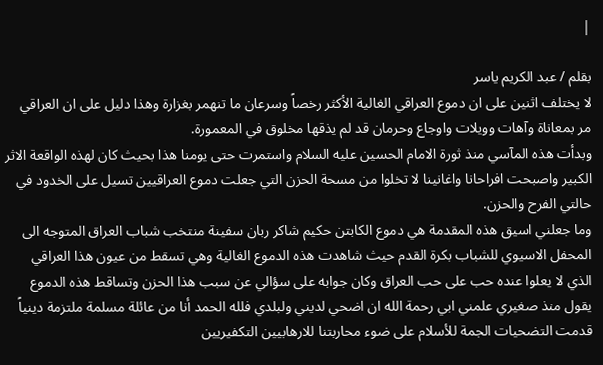|

بقلم / عبد الكريم ياسر
لا يختلف اثنين على ان دموع العراقي الغالية الأكثر رخصاً وسرعان ما تنهمر بغزارة وهذا دليل على ان العراقي مر بمعاناة وآهات وويلات واوجاع وحرمان قد لم يذقها مخلوق في المعمورة.
وبدأت هذه المآسي منذ ثورة الامام الحسين عليه السلام واستمرت حتى يومنا هذا بحيث كان لهذه الواقعة الاثر الكبير واصبحت افراحانا واغانينا لا تخلوا من مسحة الحزن التي جعلت دموع العراقيين تسيل على الخدود في حالتي الفرح والحزن.
وما جعلني اسيق هذه المقدمة هي دموع الكابتن حكيم شاكر ربان سفينة منتخب شباب العراق المتوجه الى المحفل الاسيوي للشباب بكرة القدم حيث شاهدت هذه الدموع الغالية وهي تسقط من عيون هذا العراقي الذي لا يعلوا عنده حب على حب العراق وكان جوابه على سؤالي عن سبب هذا الحزن وتساقط هذه الدموع يقول منذ صغيري علمني ابي رحمة الله ان اضحي لديني ولبلدي فلله الحمد أنا من عائلة مسلمة ملتزمة دينياً قدمت التضحيات الجمة للأسلام على ضوء محاربتنا للارهابيين التكفيريين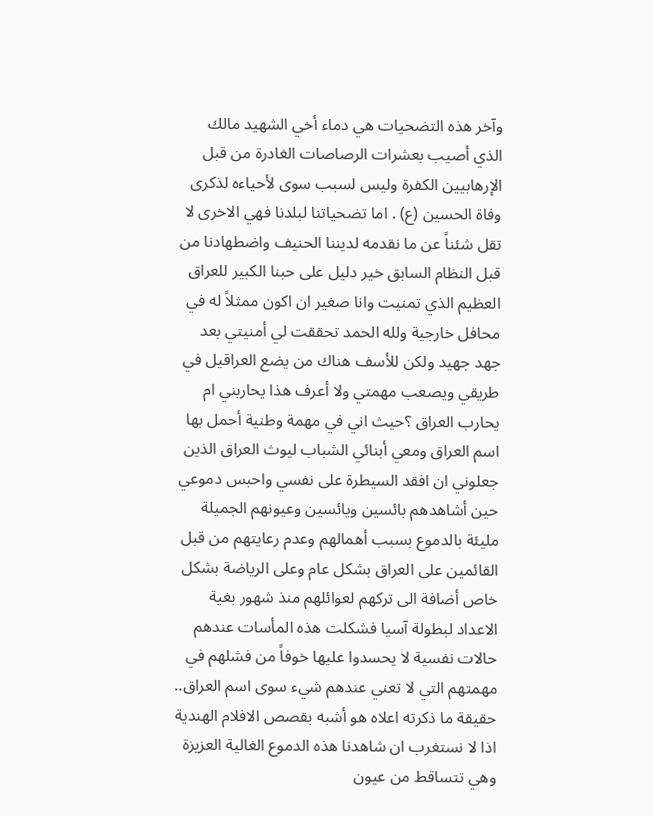وآخر هذه التضحيات هي دماء أخي الشهيد مالك الذي أصيب بعشرات الرصاصات الغادرة من قبل الإرهابيين الكفرة وليس لسبب سوى لأحياءه لذكرى وفاة الحسين (ع) . اما تضحياتنا لبلدنا فهي الاخرى لا تقل شئناً عن ما نقدمه لديننا الحنيف واضطهادنا من قبل النظام السابق خير دليل على حبنا الكبير للعراق العظيم الذي تمنيت وانا صغير ان اكون ممثلاً له في محافل خارجية ولله الحمد تحققت لي أمنيتي بعد جهد جهيد ولكن للأسف هناك من يضع العراقيل في طريقي ويصعب مهمتي ولا أعرف هذا يحاربني ام يحارب العراق ؟حيث اني في مهمة وطنية أحمل بها اسم العراق ومعي أبنائي الشباب ليوث العراق الذين جعلوني ان افقد السيطرة على نفسي واحبس دموعي حين أشاهدهم بائسين ويائسين وعيونهم الجميلة مليئة بالدموع بسبب أهمالهم وعدم رعايتهم من قبل القائمين على العراق بشكل عام وعلى الرياضة بشكل خاص أضافة الى تركهم لعوائلهم منذ شهور بغية الاعداد لبطولة آسيا فشكلت هذه المأسات عندهم حالات نفسية لا يحسدوا عليها خوفاً من فشلهم في مهمتهم التي لا تعني عندهم شيء سوى اسم العراق.. حقيقة ما ذكرته اعلاه هو أشبه بقصص الافلام الهندية اذا لا نستغرب ان شاهدنا هذه الدموع الغالية العزيزة وهي تتساقط من عيون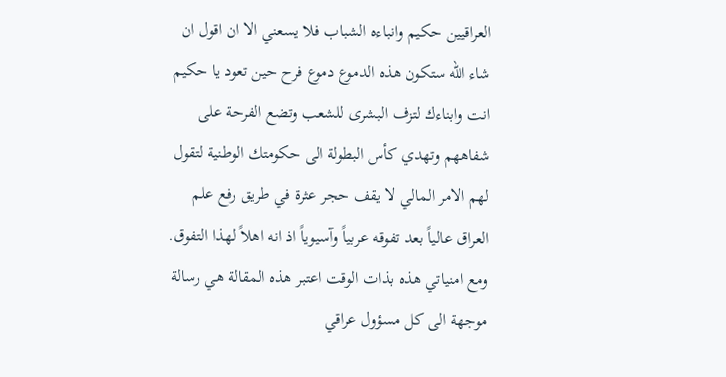العراقيين حكيم وانباءه الشباب فلا يسعني الا ان اقول ان شاء الله ستكون هذه الدموع دموع فرح حين تعود يا حكيم انت وابناءك لتزف البشرى للشعب وتضع الفرحة على شفاههم وتهدي كأس البطولة الى حكومتك الوطنية لتقول لهم الامر المالي لا يقف حجر عثرة في طريق رفع علم العراق عالياً بعد تفوقه عربياً وآسيوياً اذ انه اهلاً لهذا التفوق. ومع امنياتي هذه بذات الوقت اعتبر هذه المقالة هي رسالة موجهة الى كل مسؤول عراقي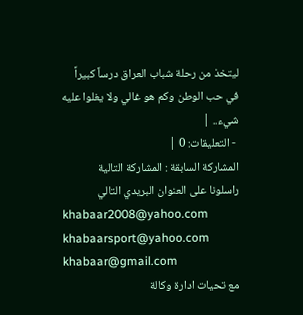ليتخذ من رحلة شباب العراق درساً كبيراً في حب الوطن وكم هو غالي ولا يغلوا عليه شيء.. |
 - التعليقات: 0 |
المشاركة السابقة : المشاركة التالية
راسلونا على العنوان البريدي التالي
khabaar2008@yahoo.com
khabaarsport@yahoo.com
khabaar@gmail.com
مع تحيات ادارة وكالة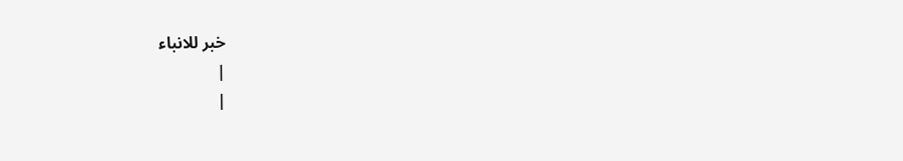خبر للانباء
|
|